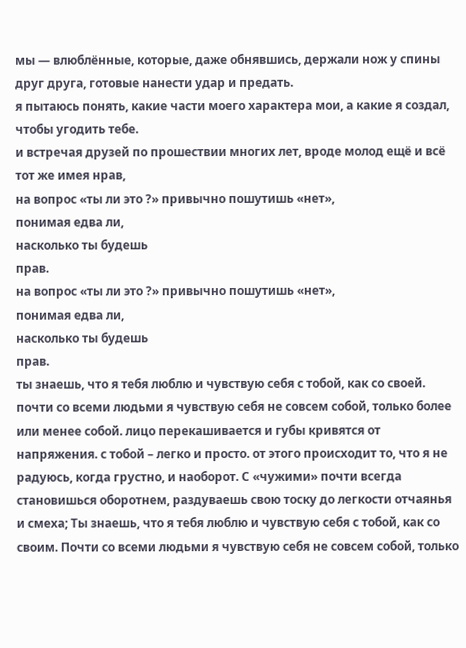мы — влюблённые, которые, даже обнявшись, держали нож у спины друг друга, готовые нанести удар и предать.
я пытаюсь понять, какие части моего характера мои, а какие я создал, чтобы угодить тебе.
и встречая друзей по прошествии многих лет, вроде молод ещё и всё тот же имея нрав,
на вопрос «ты ли это ?» привычно пошутишь «нет»,
понимая едва ли,
насколько ты будешь
прав.
на вопрос «ты ли это ?» привычно пошутишь «нет»,
понимая едва ли,
насколько ты будешь
прав.
ты знаешь, что я тебя люблю и чувствую себя с тобой, как со своей. почти со всеми людьми я чувствую себя не совсем собой, только более или менее собой. лицо перекашивается и губы кривятся от напряжения. с тобой – легко и просто. от этого происходит то, что я не радуюсь, когда грустно, и наоборот. С «чужими» почти всегда становишься оборотнем, раздуваешь свою тоску до легкости отчаянья и смеха; Ты знаешь, что я тебя люблю и чувствую себя с тобой, как со своим. Почти со всеми людьми я чувствую себя не совсем собой, только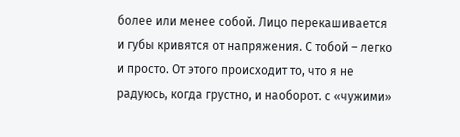более или менее собой. Лицо перекашивается и губы кривятся от напряжения. С тобой – легко и просто. От этого происходит то, что я не радуюсь, когда грустно, и наоборот. с «чужими»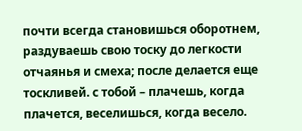почти всегда становишься оборотнем, раздуваешь свою тоску до легкости отчаянья и смеха; после делается еще тоскливей. с тобой – плачешь, когда плачется, веселишься, когда весело.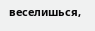веселишься,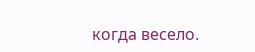когда весело.